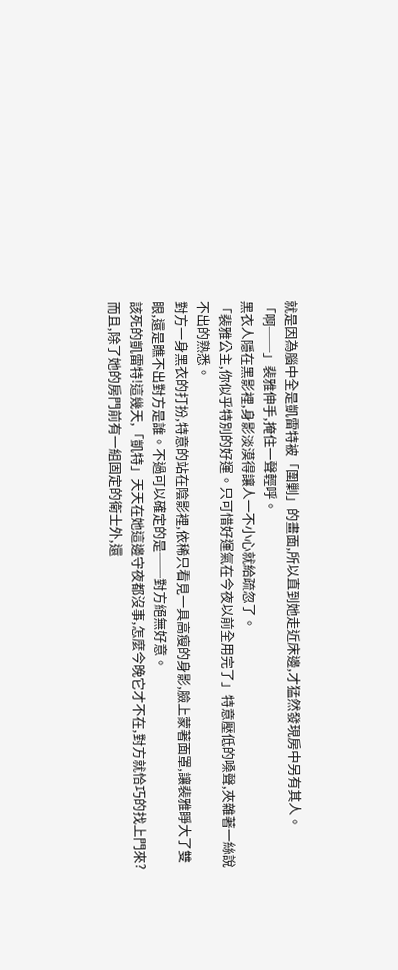就是因為腦中全是凱雷特被「圍剿」的畫面,所以直到她走近床邊,才猛然發現房中另有其人。
「啊──」裴雅伸手,掩住一聲輕呼。
黑衣人隱在黑影裡,身影淡漠得讓人一不小心就給疏忽了。
「裴雅公主,你似乎特別的好運。只可惜好運氣在今夜以前全用完了」特意壓低的嗓聲,夾雜著一絲說不出的熟悉。
對方一身黑衣的打扮,特意的站在陰影裡,依稀只看見一具高瘦的身影,臉上蒙著面罩,讓裴雅睜大了雙眼,還是瞧不出對方是誰。不過可以確定的是──對方絕無好意。
該死的凱雷特!這幾天,「凱特」天天在她這邊守夜都沒事,怎麼今晚它才不在,對方就恰巧的找上門來?而且,除了她的房門前有一組固定的衛士外,還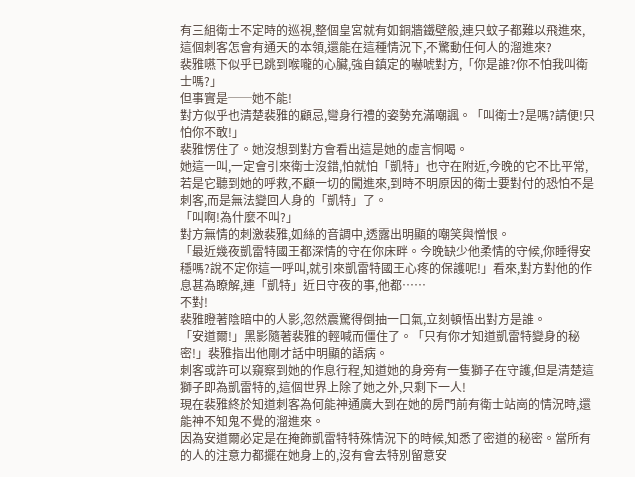有三組衛士不定時的巡視,整個皇宮就有如銅牆鐵壁般,連只蚊子都難以飛進來,這個刺客怎會有通天的本領,還能在這種情況下,不驚動任何人的溜進來?
裴雅嚥下似乎已跳到喉嚨的心臟,強自鎮定的嚇唬對方,「你是誰?你不怕我叫衛士嗎?」
但事實是──她不能!
對方似乎也清楚裴雅的顧忌,彎身行禮的姿勢充滿嘲諷。「叫衛士?是嗎?請便!只怕你不敢!」
裴雅愣住了。她沒想到對方會看出這是她的虛言恫喝。
她這一叫,一定會引來衛士沒錯,怕就怕「凱特」也守在附近,今晚的它不比平常,若是它聽到她的呼救,不顧一切的闖進來,到時不明原因的衛士要對付的恐怕不是刺客,而是無法變回人身的「凱特」了。
「叫啊!為什麼不叫?」
對方無情的刺激裴雅,如絲的音調中,透露出明顯的嘲笑與憎恨。
「最近幾夜凱雷特國王都深情的守在你床畔。今晚缺少他柔情的守候,你睡得安穩嗎?說不定你這一呼叫,就引來凱雷特國王心疼的保護呢!」看來,對方對他的作息甚為瞭解,連「凱特」近日守夜的事,他都……
不對!
裴雅瞪著陰暗中的人影,忽然震驚得倒抽一口氣,立刻頓悟出對方是誰。
「安道爾!」黑影隨著裴雅的輕喊而僵住了。「只有你才知道凱雷特變身的秘密!」裴雅指出他剛才話中明顯的語病。
刺客或許可以窺察到她的作息行程,知道她的身旁有一隻獅子在守護,但是清楚這獅子即為凱雷特的,這個世界上除了她之外,只剩下一人!
現在裴雅終於知道刺客為何能神通廣大到在她的房門前有衛士站崗的情況時,還能神不知鬼不覺的溜進來。
因為安道爾必定是在掩飾凱雷特特殊情況下的時候,知悉了密道的秘密。當所有的人的注意力都擺在她身上的,沒有會去特別留意安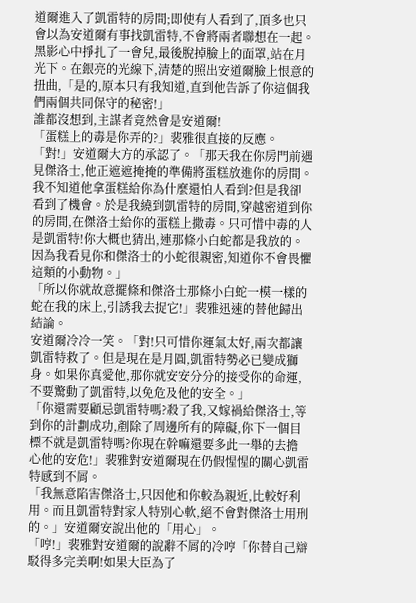道爾進入了凱雷特的房間;即使有人看到了,頂多也只會以為安道爾有事找凱雷特,不會將兩者聯想在一起。
黑影心中掙扎了一會兒,最後脫掉臉上的面罩,站在月光下。在銀亮的光線下,清楚的照出安道爾臉上恨意的扭曲,「是的,原本只有我知道,直到他告訴了你這個我們兩個共同保守的秘密!」
誰都沒想到,主謀者竟然會是安道爾!
「蛋糕上的毒是你弄的?」裴雅很直接的反應。
「對!」安道爾大方的承認了。「那天我在你房門前遇見傑洛士,他正遮遮掩掩的準備將蛋糕放進你的房間。我不知道他拿蛋糕給你為什麼還怕人看到?但是我卻看到了機會。於是我繞到凱雷特的房間,穿越密道到你的房間,在傑洛士給你的蛋糕上撒毒。只可惜中毒的人是凱雷特!你大概也猜出,連那條小白蛇都是我放的。因為我看見你和傑洛士的小蛇很親密,知道你不會畏懼這類的小動物。」
「所以你就故意擺條和傑洛士那條小白蛇一模一樣的蛇在我的床上,引誘我去捉它!」裴雅迅速的替他歸出結論。
安道爾冷冷一笑。「對!只可惜你運氣太好,兩次都讓凱雷特救了。但是現在是月圓,凱雷特勢必已變成獅身。如果你真愛他,那你就安安分分的接受你的命運,不要驚動了凱雷特,以免危及他的安全。」
「你還需要顧忌凱雷特嗎?殺了我,又嫁禍給傑洛士,等到你的計劃成功,剷除了周邊所有的障礙,你下一個目標不就是凱雷特嗎?你現在幹嘛還要多此一舉的去擔心他的安危!」裴雅對安道爾現在仍假惺惺的關心凱雷特感到不屑。
「我無意陷害傑洛士,只因他和你較為親近,比較好利用。而且凱雷特對家人特別心軟,絕不會對傑洛士用刑的。」安道爾安說出他的「用心」。
「哼!」裴雅對安道爾的說辭不屑的冷哼「你替自己辯駁得多完美啊!如果大臣為了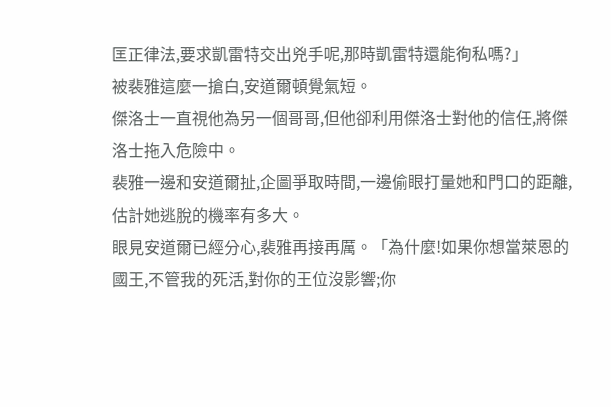匡正律法,要求凱雷特交出兇手呢,那時凱雷特還能徇私嗎?」
被裴雅這麼一搶白,安道爾頓覺氣短。
傑洛士一直視他為另一個哥哥,但他卻利用傑洛士對他的信任,將傑洛士拖入危險中。
裴雅一邊和安道爾扯,企圖爭取時間,一邊偷眼打量她和門口的距離,估計她逃脫的機率有多大。
眼見安道爾已經分心,裴雅再接再厲。「為什麼!如果你想當萊恩的國王,不管我的死活,對你的王位沒影響;你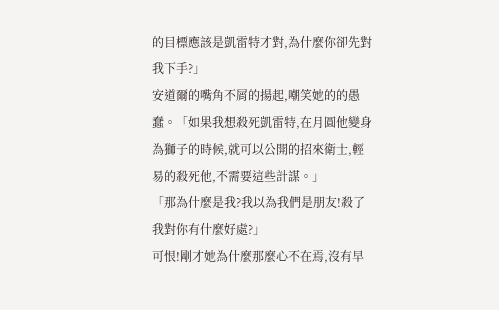的目標應該是凱雷特才對,為什麼你卻先對我下手?」
安道爾的嘴角不屑的揚起,嘲笑她的的愚蠢。「如果我想殺死凱雷特,在月圓他變身為獅子的時候,就可以公開的招來衛士,輕易的殺死他,不需要這些計謀。」
「那為什麼是我?我以為我們是朋友!殺了我對你有什麼好處?」
可恨!剛才她為什麼那麼心不在焉,沒有早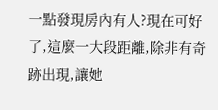一點發現房內有人?現在可好了,這麼一大段距離,除非有奇跡出現,讓她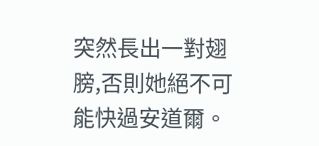突然長出一對翅膀,否則她絕不可能快過安道爾。